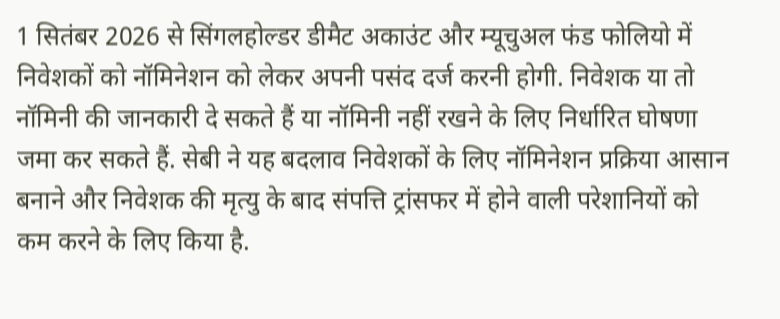1 सितंबर 2026 से सिंगलहोल्डर डीमैट अकाउंट और म्यूचुअल फंड फोलियो में निवेशकों को नॉमिनेशन को लेकर अपनी पसंद दर्ज करनी होगी. निवेशक या तो नॉमिनी की जानकारी दे सकते हैं या नॉमिनी नहीं रखने के लिए निर्धारित घोषणा जमा कर सकते हैं. सेबी ने यह बदलाव निवेशकों के लिए नॉमिनेशन प्रक्रिया आसान बनाने और निवेशक की मृत्यु के बाद संपत्ति ट्रांसफर में होने वाली परेशानियों को कम करने के लिए किया है.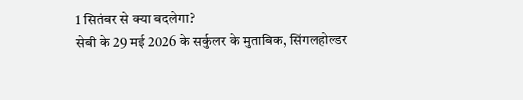1 सितंबर से क्या बदलेगा?
सेबी के 29 मई 2026 के सर्कुलर के मुताबिक, सिंगलहोल्डर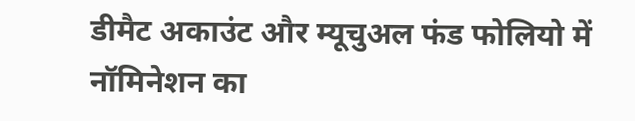डीमैट अकाउंट और म्यूचुअल फंड फोलियो में नॉमिनेशन का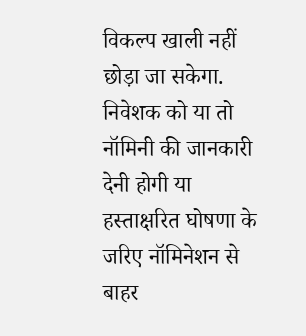विकल्प खाली नहीं छोड़ा जा सकेगा. निवेशक को या तो नॉमिनी की जानकारी देनी होगी या हस्ताक्षरित घोषणा के जरिए नॉमिनेशन से बाहर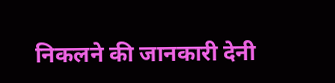निकलने की जानकारी देनी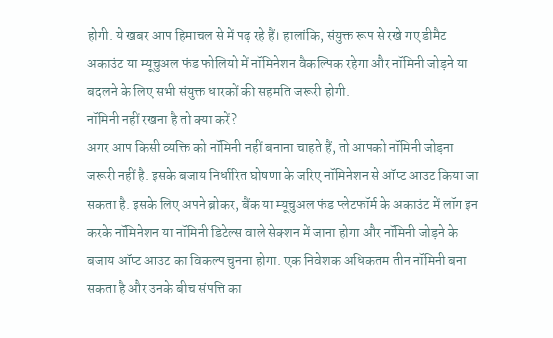होगी. ये खबर आप हिमाचल से में पढ़ रहे हैं। हालांकि, संयुक्त रूप से रखे गए डीमैट अकाउंट या म्यूचुअल फंड फोलियो में नॉमिनेशन वैकल्पिक रहेगा और नॉमिनी जोड़ने या बदलने के लिए सभी संयुक्त धारकों की सहमति जरूरी होगी.
नॉमिनी नहीं रखना है तो क्या करें?
अगर आप किसी व्यक्ति को नॉमिनी नहीं बनाना चाहते हैं, तो आपको नॉमिनी जोड़ना जरूरी नहीं है. इसके बजाय निर्धारित घोषणा के जरिए नॉमिनेशन से ऑप्ट आउट किया जा सकता है. इसके लिए अपने ब्रोकर, बैंक या म्यूचुअल फंड प्लेटफॉर्म के अकाउंट में लॉग इन करके नॉमिनेशन या नॉमिनी डिटेल्स वाले सेक्शन में जाना होगा और नॉमिनी जोड़ने के बजाय ऑप्ट आउट का विकल्प चुनना होगा. एक निवेशक अधिकतम तीन नॉमिनी बना सकता है और उनके बीच संपत्ति का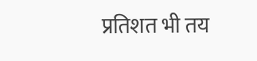प्रतिशत भी तय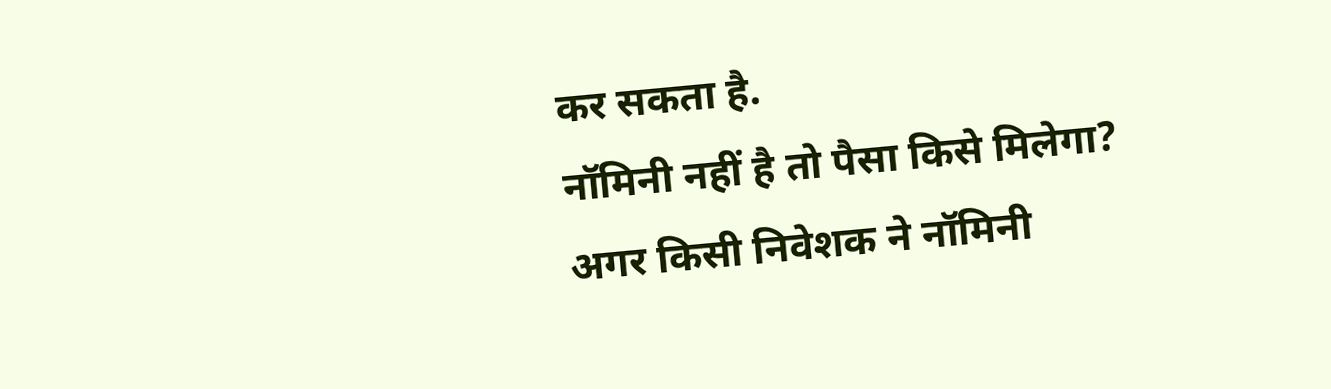कर सकता है.
नॉमिनी नहीं है तो पैसा किसे मिलेगा?
अगर किसी निवेशक ने नॉमिनी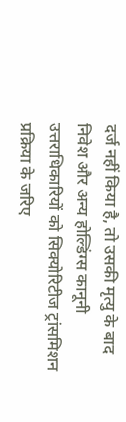दर्ज नहीं किया है, तो उसकी मृत्यु के बाद निवेश और अन्य होल्डिंग्स कानूनी उत्तराधिकारियों को सिक्योरिटीज ट्रांसमिशन प्रक्रिया के जरिए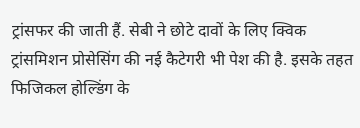ट्रांसफर की जाती हैं. सेबी ने छोटे दावों के लिए क्विक ट्रांसमिशन प्रोसेसिंग की नई कैटेगरी भी पेश की है. इसके तहत फिजिकल होल्डिंग के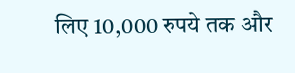लिए 10,000 रुपये तक और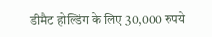डीमैट होल्डिंग के लिए 30,000 रुपये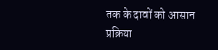तक के दावों को आसान प्रक्रिया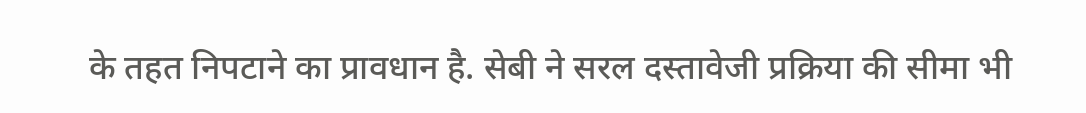के तहत निपटाने का प्रावधान है. सेबी ने सरल दस्तावेजी प्रक्रिया की सीमा भी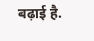बढ़ाई है.